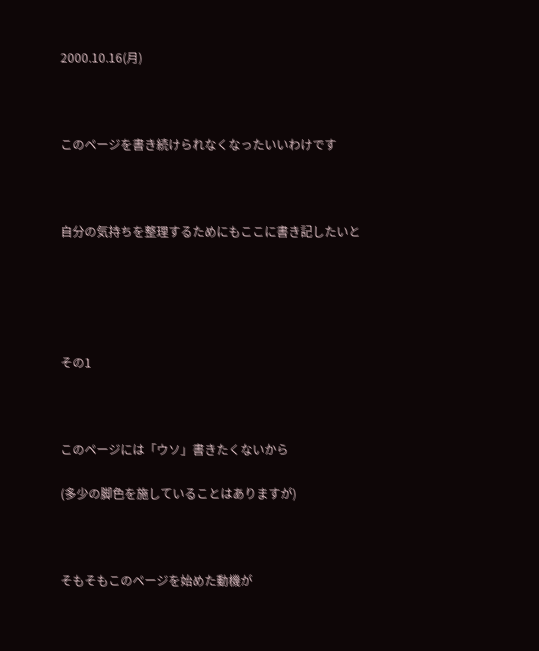2000.10.16(月)



このページを書き続けられなくなったいいわけです



自分の気持ちを整理するためにもここに書き記したいと





その1



このページには「ウソ」書きたくないから

(多少の脚色を施していることはありますが)



そもそもこのページを始めた動機が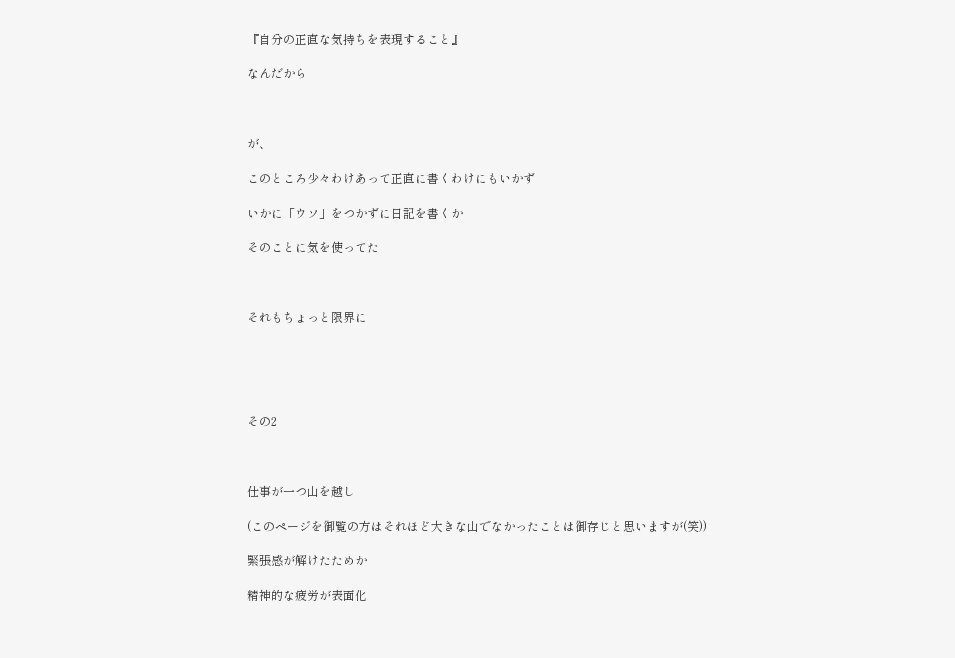『自分の正直な気持ちを表現すること』

なんだから



が、

このところ少々わけあって正直に書くわけにもいかず

いかに「ウソ」をつかずに日記を書くか

そのことに気を使ってた



それもちょっと限界に





その2



仕事が一つ山を越し

(このページを御覧の方はそれほど大きな山でなかったことは御存じと思いますが(笑))

緊張感が解けたためか

精神的な疲労が表面化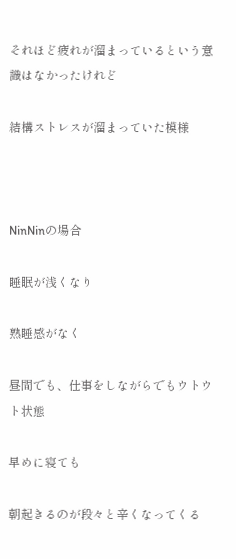それほど疲れが溜まっているという意識はなかったけれど

結構ストレスが溜まっていた模様



NinNinの場合

睡眠が浅くなり

熟睡感がなく

昼間でも、仕事をしながらでもウトウト状態

早めに寝ても

朝起きるのが段々と辛くなってくる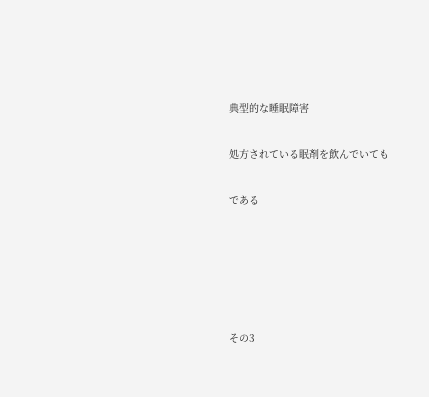典型的な睡眠障害

処方されている眠剤を飲んでいても

である





その3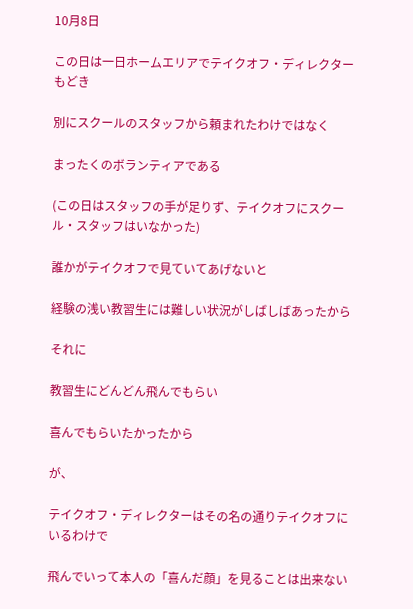10月8日

この日は一日ホームエリアでテイクオフ・ディレクターもどき

別にスクールのスタッフから頼まれたわけではなく

まったくのボランティアである

(この日はスタッフの手が足りず、テイクオフにスクール・スタッフはいなかった)

誰かがテイクオフで見ていてあげないと

経験の浅い教習生には難しい状況がしばしばあったから

それに

教習生にどんどん飛んでもらい

喜んでもらいたかったから

が、

テイクオフ・ディレクターはその名の通りテイクオフにいるわけで

飛んでいって本人の「喜んだ顔」を見ることは出来ない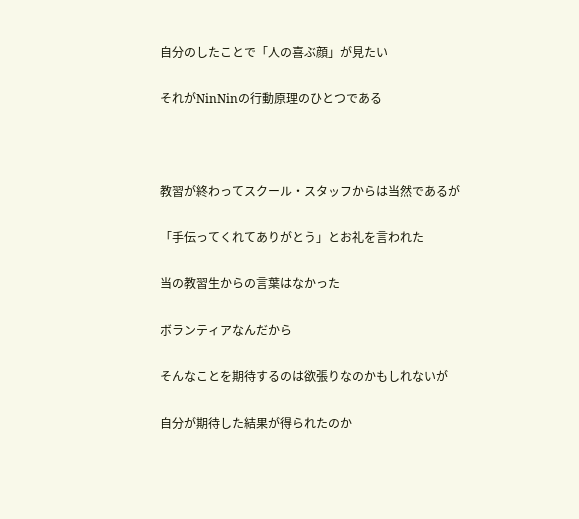自分のしたことで「人の喜ぶ顔」が見たい

それがNinNinの行動原理のひとつである



教習が終わってスクール・スタッフからは当然であるが

「手伝ってくれてありがとう」とお礼を言われた

当の教習生からの言葉はなかった

ボランティアなんだから

そんなことを期待するのは欲張りなのかもしれないが

自分が期待した結果が得られたのか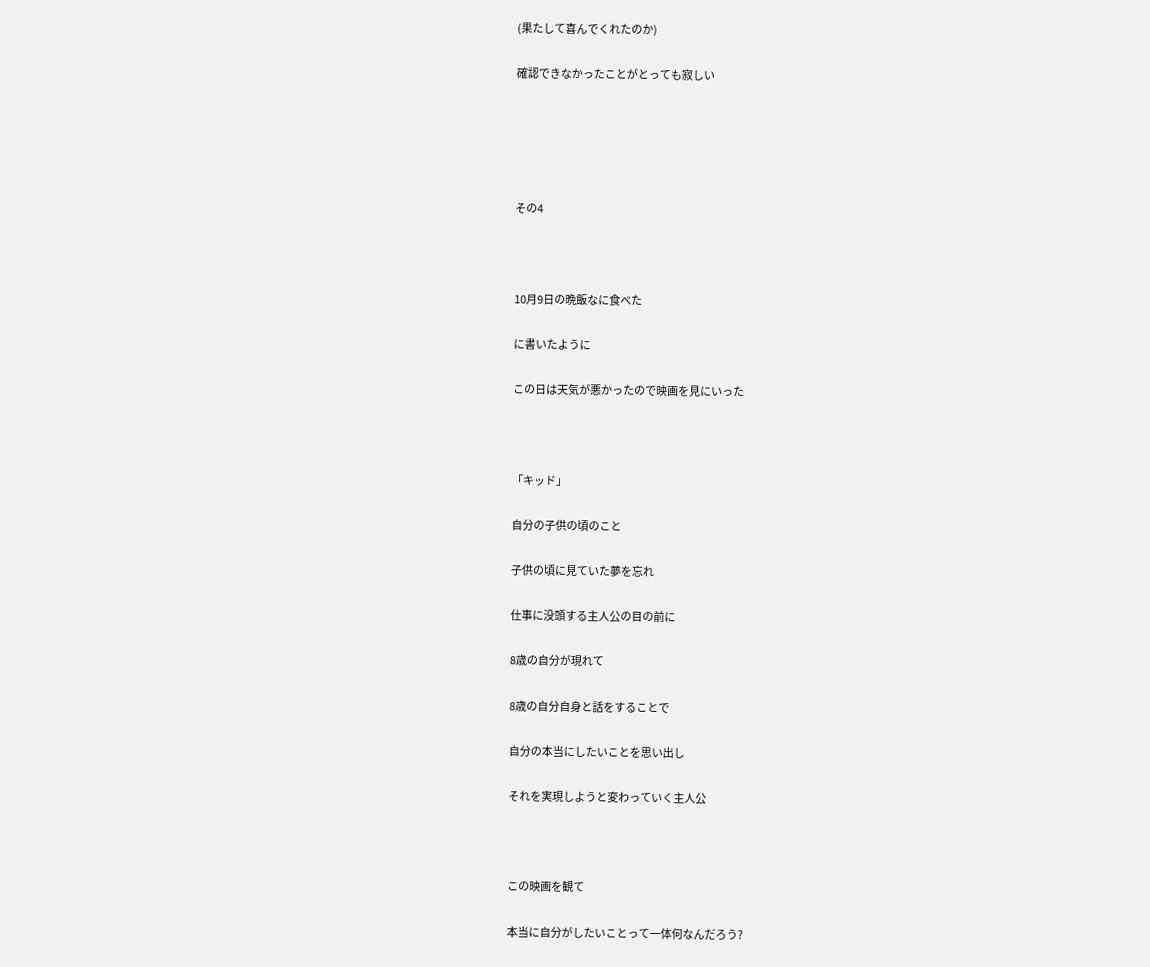(果たして喜んでくれたのか)

確認できなかったことがとっても寂しい





その4



10月9日の晩飯なに食べた

に書いたように

この日は天気が悪かったので映画を見にいった



「キッド」

自分の子供の頃のこと

子供の頃に見ていた夢を忘れ

仕事に没頭する主人公の目の前に

8歳の自分が現れて

8歳の自分自身と話をすることで

自分の本当にしたいことを思い出し

それを実現しようと変わっていく主人公



この映画を観て

本当に自分がしたいことって一体何なんだろう?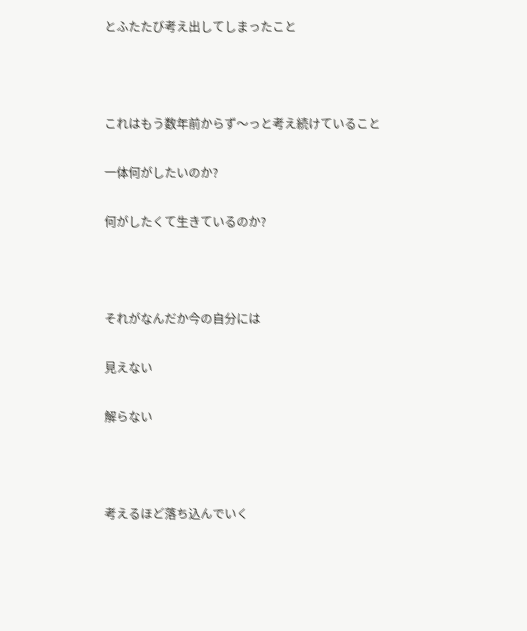とふたたび考え出してしまったこと



これはもう数年前からず〜っと考え続けていること

一体何がしたいのか?

何がしたくて生きているのか?



それがなんだか今の自分には

見えない

解らない



考えるほど落ち込んでいく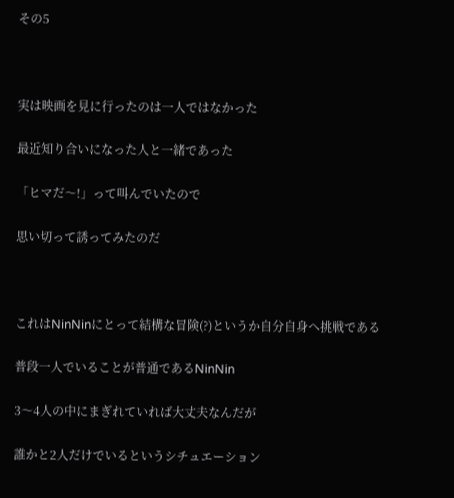その5



実は映画を見に行ったのは一人ではなかった

最近知り合いになった人と一緒であった

「ヒマだ〜!」って叫んでいたので

思い切って誘ってみたのだ



これはNinNinにとって結構な冒険(?)というか自分自身へ挑戦である

普段一人でいることが普通であるNinNin

3〜4人の中にまぎれていれば大丈夫なんだが

誰かと2人だけでいるというシチュエーション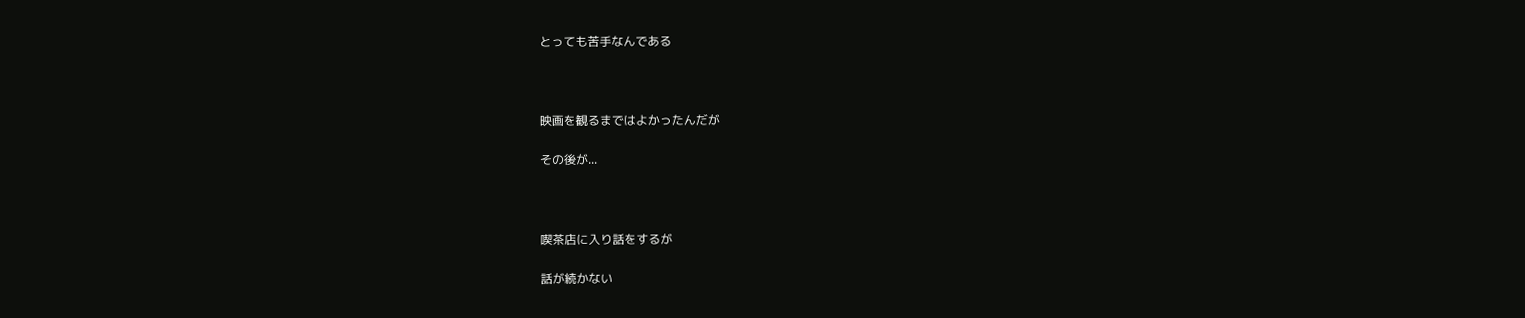とっても苦手なんである



映画を観るまではよかったんだが

その後が...



喫茶店に入り話をするが

話が続かない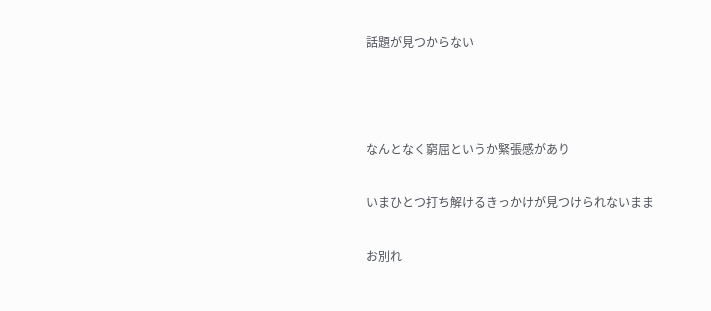話題が見つからない



なんとなく窮屈というか緊張感があり

いまひとつ打ち解けるきっかけが見つけられないまま

お別れ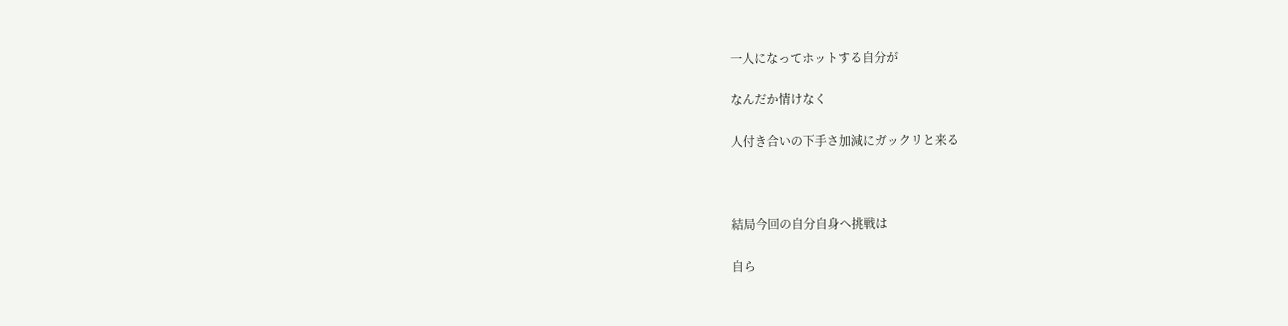一人になってホットする自分が

なんだか情けなく

人付き合いの下手さ加減にガックリと来る



結局今回の自分自身へ挑戦は

自ら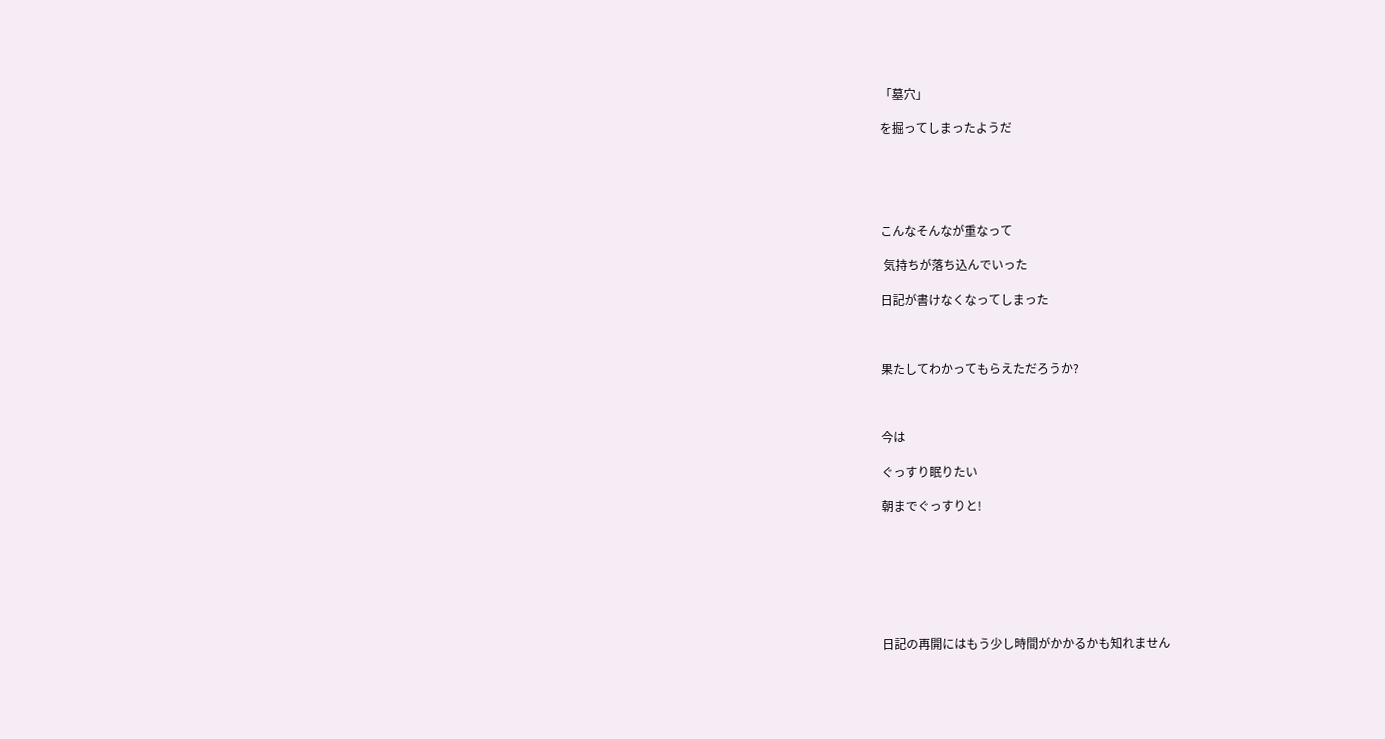「墓穴」

を掘ってしまったようだ





こんなそんなが重なって

 気持ちが落ち込んでいった

日記が書けなくなってしまった



果たしてわかってもらえただろうか?



今は

ぐっすり眠りたい

朝までぐっすりと!







日記の再開にはもう少し時間がかかるかも知れません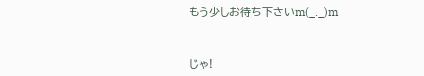もう少しお待ち下さいm(_._)m



じゃ!